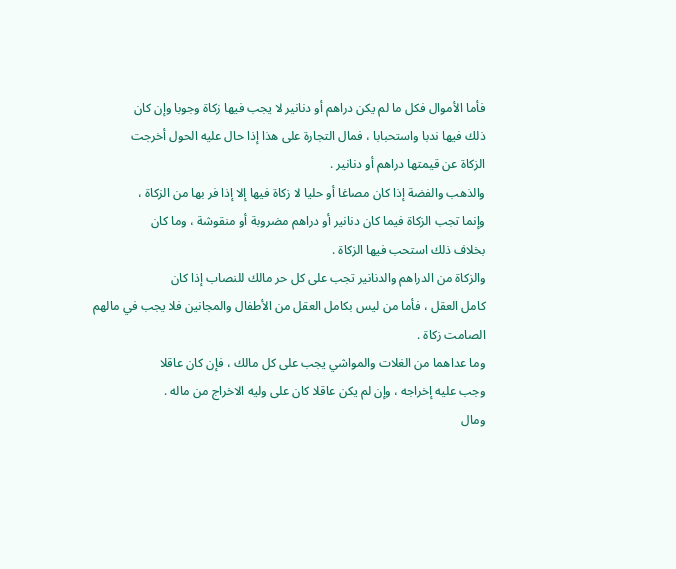فأما الأموال فكل ما لم يكن دراهم أو دنانير لا يجب فيها زكاة وجوبا وإن كان
ذلك فيها ندبا واستحبابا ، فمال التجارة على هذا إذا حال عليه الحول أخرجت
الزكاة عن قيمتها دراهم أو دنانير .
والذهب والفضة إذا كان مصاغا أو حليا لا زكاة فيها إلا إذا فر بها من الزكاة ،
وإنما تجب الزكاة فيما كان دنانير أو دراهم مضروبة أو منقوشة ، وما كان
بخلاف ذلك استحب فيها الزكاة .
والزكاة من الدراهم والدنانير تجب على كل حر مالك للنصاب إذا كان
كامل العقل ، فأما من ليس بكامل العقل من الأطفال والمجانين فلا يجب في مالهم
الصامت زكاة .
وما عداهما من الغلات والمواشي يجب على كل مالك ، فإن كان عاقلا
وجب عليه إخراجه ، وإن لم يكن عاقلا كان على وليه الاخراج من ماله .
ومال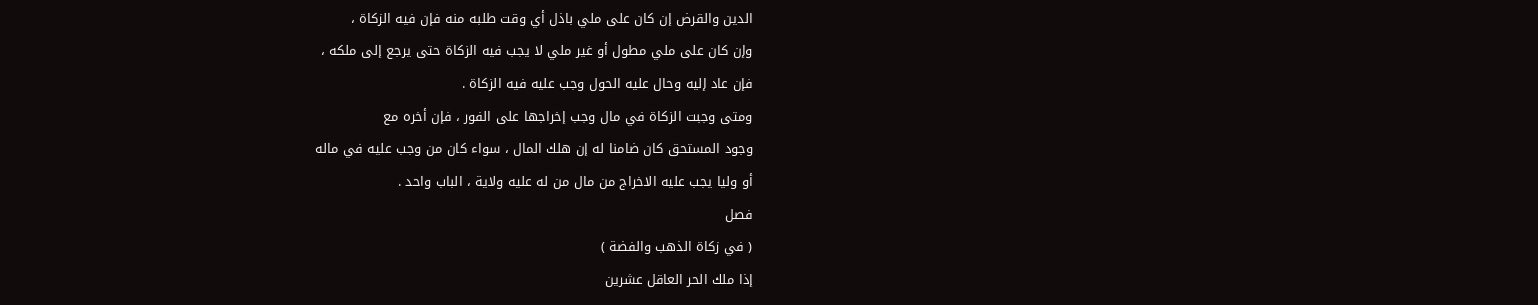الدين والقرض إن كان على ملي باذل أي وقت طلبه منه فإن فيه الزكاة ،
وإن كان على ملي مطول أو غير ملي لا يجب فيه الزكاة حتى يرجع إلى ملكه ،
فإن عاد إليه وحال عليه الحول وجب عليه فيه الزكاة .
ومتى وجبت الزكاة في مال وجب إخراجها على الفور ، فإن أخره مع
وجود المستحق كان ضامنا له إن هلك المال ، سواء كان من وجب عليه في ماله
أو وليا يجب عليه الاخراج من مال من له عليه ولاية ، الباب واحد .
فصل
( في زكاة الذهب والفضة )
إذا ملك الحر العاقل عشرين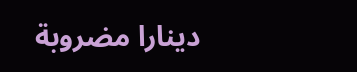دينارا مضروبة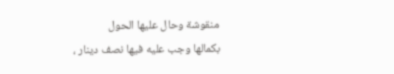منقوشة وحال عليها الحول
بكمالها وجب عليه فيها نصف دينار ،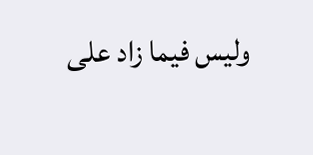وليس فيما زاد على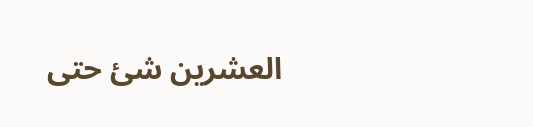العشرين شئ حتى